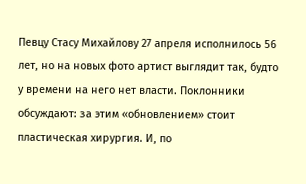Певцу Стасу Михайлову 27 апреля исполнилось 56 лет, но на новых фото артист выглядит так, будто у времени на него нет власти. Поклонники обсуждают: за этим «обновлением» стоит пластическая хирургия. И, по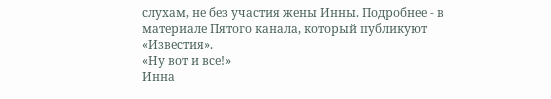слухам, не без участия жены Инны. Подробнее - в материале Пятого канала, который публикуют «Известия».
«Ну вот и все!»
Инна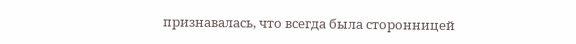признавалась, что всегда была сторонницей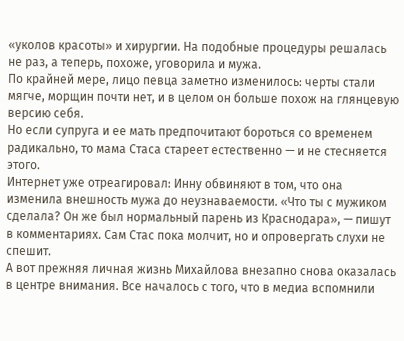«уколов красоты» и хирургии. На подобные процедуры решалась не раз, а теперь, похоже, уговорила и мужа.
По крайней мере, лицо певца заметно изменилось: черты стали мягче, морщин почти нет, и в целом он больше похож на глянцевую версию себя.
Но если супруга и ее мать предпочитают бороться со временем радикально, то мама Стаса стареет естественно — и не стесняется этого.
Интернет уже отреагировал: Инну обвиняют в том, что она изменила внешность мужа до неузнаваемости. «Что ты с мужиком сделала? Он же был нормальный парень из Краснодара», — пишут в комментариях. Сам Стас пока молчит, но и опровергать слухи не спешит.
А вот прежняя личная жизнь Михайлова внезапно снова оказалась в центре внимания. Все началось с того, что в медиа вспомнили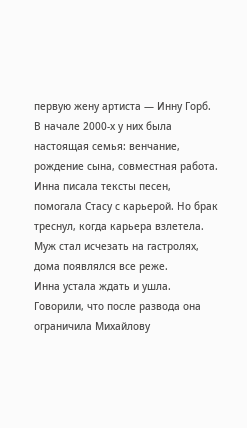первую жену артиста — Инну Горб.
В начале 2000-х у них была настоящая семья: венчание, рождение сына, совместная работа. Инна писала тексты песен, помогала Стасу с карьерой. Но брак треснул, когда карьера взлетела. Муж стал исчезать на гастролях, дома появлялся все реже.
Инна устала ждать и ушла. Говорили, что после развода она ограничила Михайлову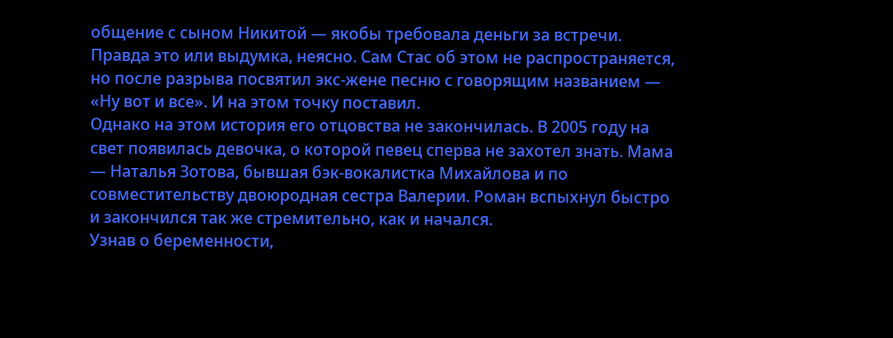общение с сыном Никитой — якобы требовала деньги за встречи. Правда это или выдумка, неясно. Сам Стас об этом не распространяется, но после разрыва посвятил экс-жене песню с говорящим названием — «Ну вот и все». И на этом точку поставил.
Однако на этом история его отцовства не закончилась. В 2005 году на свет появилась девочка, о которой певец сперва не захотел знать. Мама — Наталья Зотова, бывшая бэк-вокалистка Михайлова и по совместительству двоюродная сестра Валерии. Роман вспыхнул быстро и закончился так же стремительно, как и начался.
Узнав о беременности,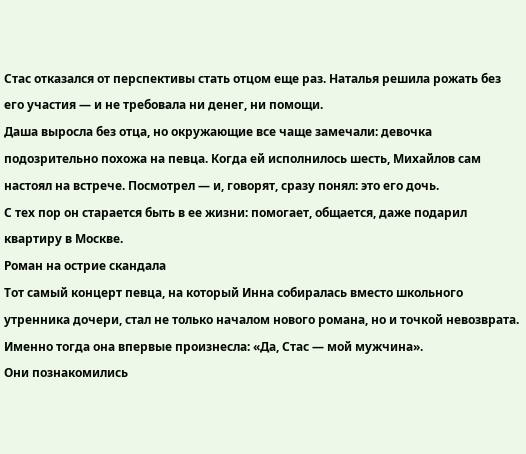Стас отказался от перспективы стать отцом еще раз. Наталья решила рожать без его участия — и не требовала ни денег, ни помощи.
Даша выросла без отца, но окружающие все чаще замечали: девочка подозрительно похожа на певца. Когда ей исполнилось шесть, Михайлов сам настоял на встрече. Посмотрел — и, говорят, сразу понял: это его дочь.
С тех пор он старается быть в ее жизни: помогает, общается, даже подарил квартиру в Москве.
Роман на острие скандала
Тот самый концерт певца, на который Инна собиралась вместо школьного утренника дочери, стал не только началом нового романа, но и точкой невозврата. Именно тогда она впервые произнесла: «Да, Стас — мой мужчина».
Они познакомились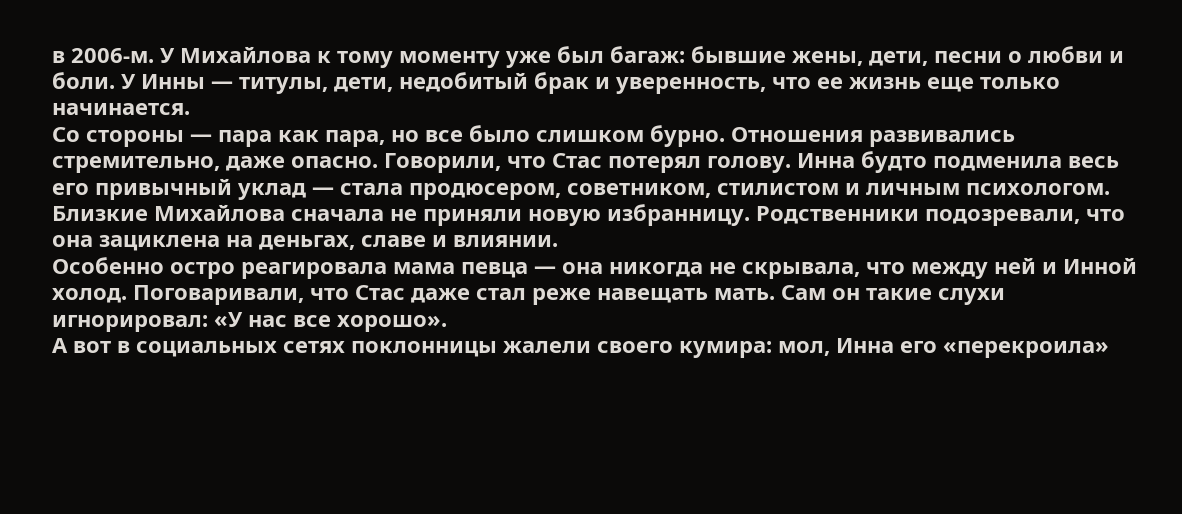в 2006-м. У Михайлова к тому моменту уже был багаж: бывшие жены, дети, песни о любви и боли. У Инны — титулы, дети, недобитый брак и уверенность, что ее жизнь еще только начинается.
Со стороны — пара как пара, но все было слишком бурно. Отношения развивались стремительно, даже опасно. Говорили, что Стас потерял голову. Инна будто подменила весь его привычный уклад — стала продюсером, советником, стилистом и личным психологом.
Близкие Михайлова сначала не приняли новую избранницу. Родственники подозревали, что она зациклена на деньгах, славе и влиянии.
Особенно остро реагировала мама певца — она никогда не скрывала, что между ней и Инной холод. Поговаривали, что Стас даже стал реже навещать мать. Сам он такие слухи игнорировал: «У нас все хорошо».
А вот в социальных сетях поклонницы жалели своего кумира: мол, Инна его «перекроила»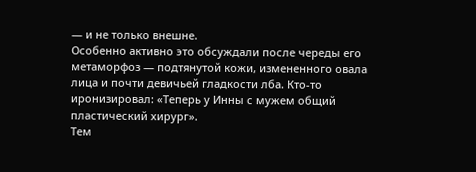— и не только внешне.
Особенно активно это обсуждали после череды его метаморфоз — подтянутой кожи, измененного овала лица и почти девичьей гладкости лба. Кто-то иронизировал: «Теперь у Инны с мужем общий пластический хирург».
Тем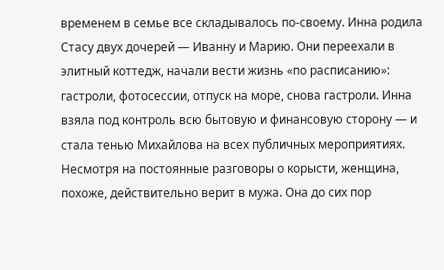временем в семье все складывалось по-своему. Инна родила Стасу двух дочерей — Иванну и Марию. Они переехали в элитный коттедж, начали вести жизнь «по расписанию»: гастроли, фотосессии, отпуск на море, снова гастроли. Инна взяла под контроль всю бытовую и финансовую сторону — и стала тенью Михайлова на всех публичных мероприятиях.
Несмотря на постоянные разговоры о корысти, женщина, похоже, действительно верит в мужа. Она до сих пор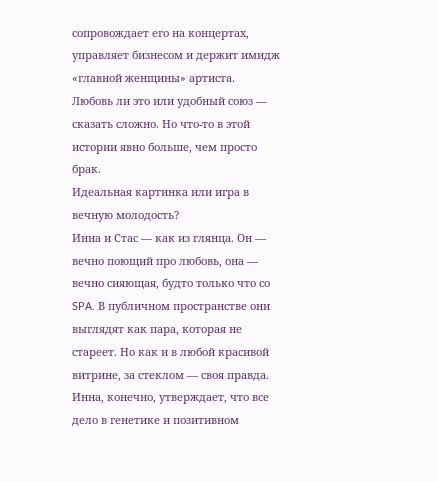сопровождает его на концертах, управляет бизнесом и держит имидж «главной женщины» артиста.
Любовь ли это или удобный союз — сказать сложно. Но что-то в этой истории явно больше, чем просто брак.
Идеальная картинка или игра в вечную молодость?
Инна и Стас — как из глянца. Он — вечно поющий про любовь, она — вечно сияющая, будто только что со SPA. В публичном пространстве они выглядят как пара, которая не стареет. Но как и в любой красивой витрине, за стеклом — своя правда.
Инна, конечно, утверждает, что все дело в генетике и позитивном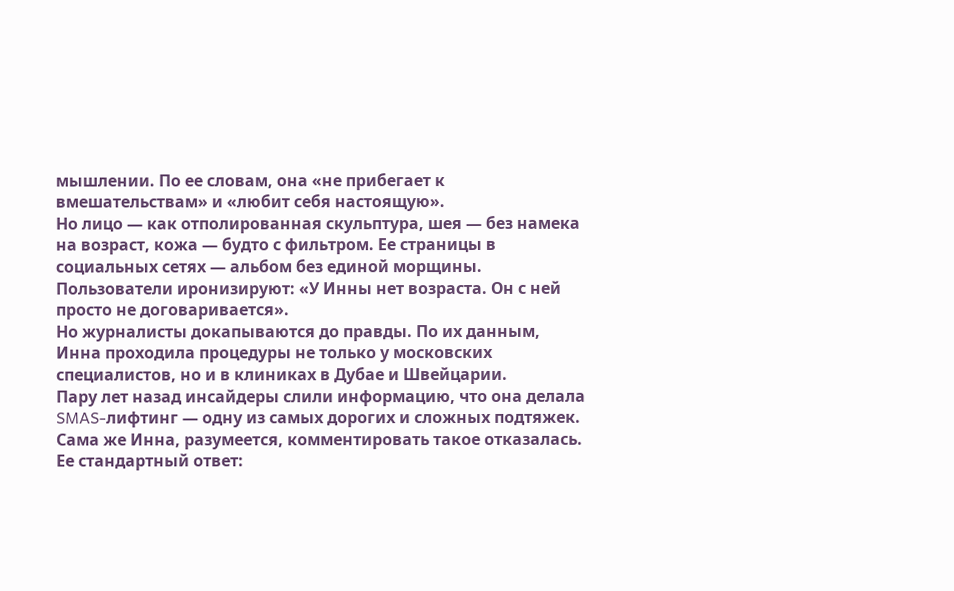мышлении. По ее словам, она «не прибегает к вмешательствам» и «любит себя настоящую».
Но лицо — как отполированная скульптура, шея — без намека на возраст, кожа — будто с фильтром. Ее страницы в социальных сетях — альбом без единой морщины. Пользователи иронизируют: «У Инны нет возраста. Он с ней просто не договаривается».
Но журналисты докапываются до правды. По их данным, Инна проходила процедуры не только у московских специалистов, но и в клиниках в Дубае и Швейцарии.
Пару лет назад инсайдеры слили информацию, что она делала SMAS-лифтинг — одну из самых дорогих и сложных подтяжек. Сама же Инна, разумеется, комментировать такое отказалась. Ее стандартный ответ: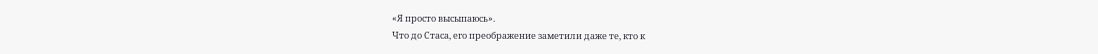«Я просто высыпаюсь».
Что до Стаса, его преображение заметили даже те, кто к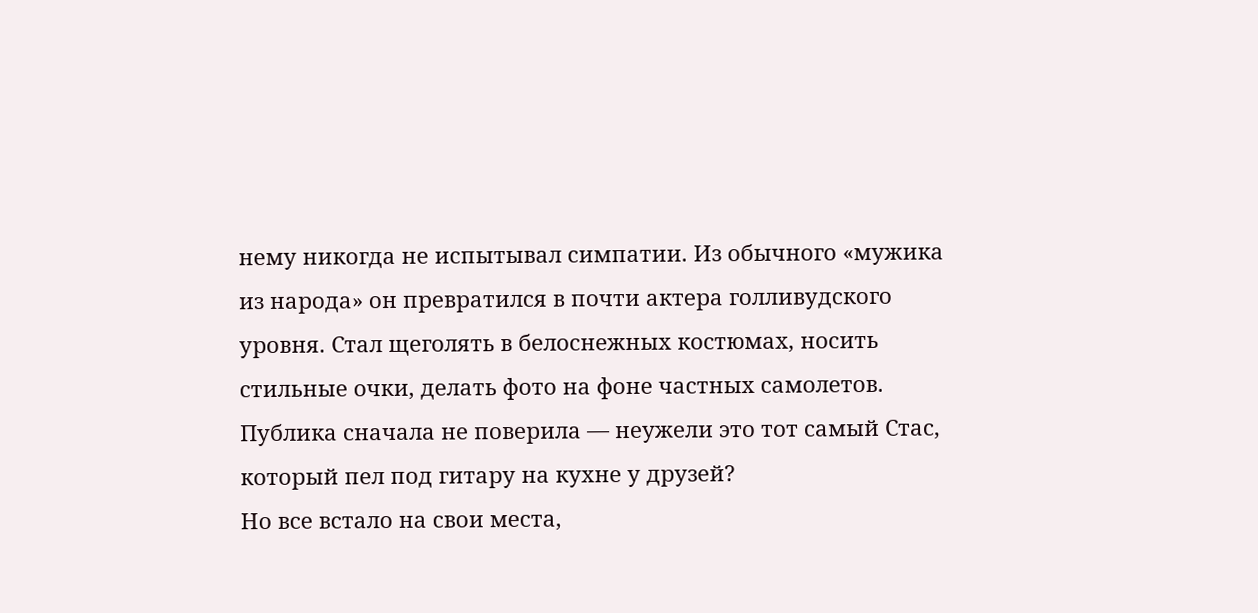нему никогда не испытывал симпатии. Из обычного «мужика из народа» он превратился в почти актера голливудского уровня. Стал щеголять в белоснежных костюмах, носить стильные очки, делать фото на фоне частных самолетов.
Публика сначала не поверила — неужели это тот самый Стас, который пел под гитару на кухне у друзей?
Но все встало на свои места,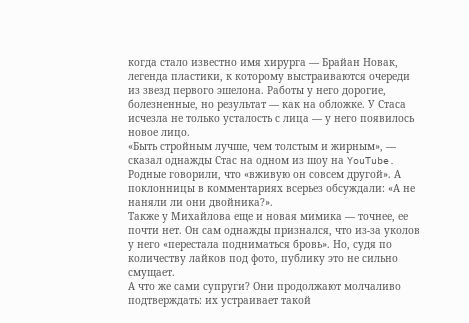когда стало известно имя хирурга — Брайан Новак, легенда пластики, к которому выстраиваются очереди из звезд первого эшелона. Работы у него дорогие, болезненные, но результат — как на обложке. У Стаса исчезла не только усталость с лица — у него появилось новое лицо.
«Быть стройным лучше, чем толстым и жирным», — сказал однажды Стас на одном из шоу на YouTube.
Родные говорили, что «вживую он совсем другой». А поклонницы в комментариях всерьез обсуждали: «А не наняли ли они двойника?».
Также у Михайлова еще и новая мимика — точнее, ее почти нет. Он сам однажды признался, что из-за уколов у него «перестала подниматься бровь». Но, судя по количеству лайков под фото, публику это не сильно смущает.
А что же сами супруги? Они продолжают молчаливо подтверждать: их устраивает такой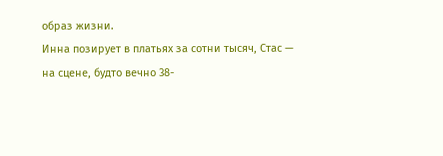образ жизни.
Инна позирует в платьях за сотни тысяч, Стас — на сцене, будто вечно 38-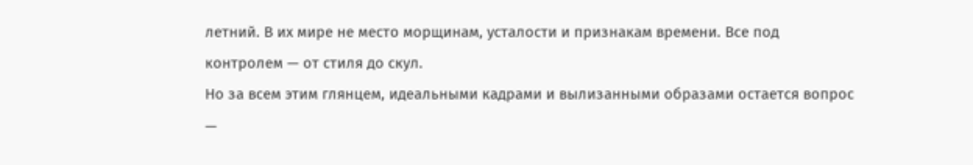летний. В их мире не место морщинам, усталости и признакам времени. Все под контролем — от стиля до скул.
Но за всем этим глянцем, идеальными кадрами и вылизанными образами остается вопрос —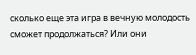сколько еще эта игра в вечную молодость сможет продолжаться? Или они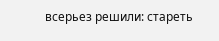всерьез решили: стареть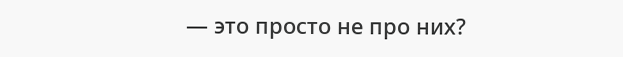— это просто не про них?